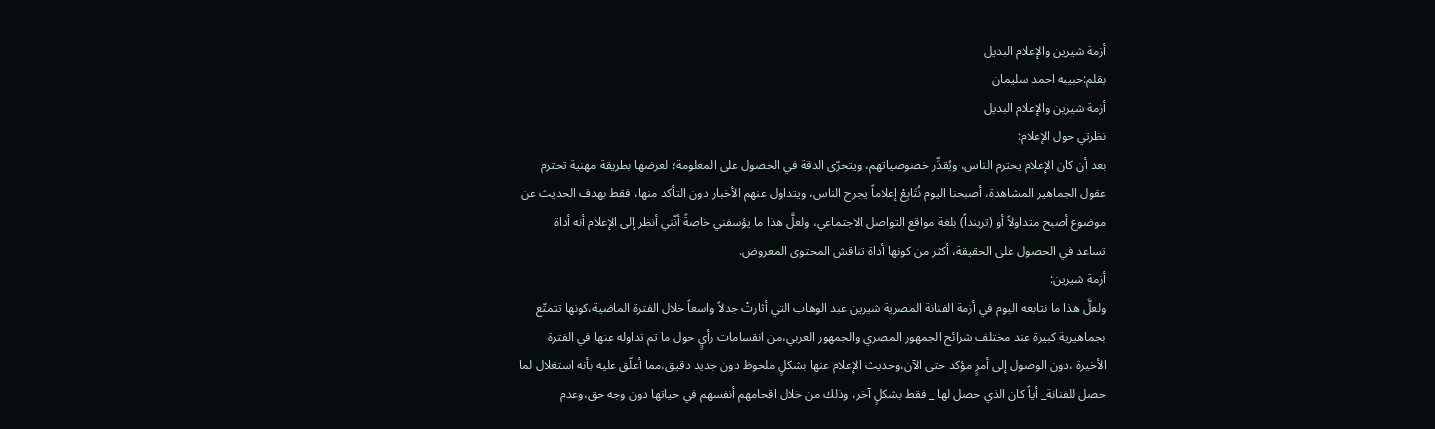أزمة شيرين والإعلام البديل
بقلم:حبيبه احمد سليمان
أزمة شيرين والإعلام البديل
نظرتي حول الإعلام:
بعد أن كان الإعلام يحترم الناس، ويُقدِّر خصوصياتهم، ويتحرّى الدقة في الحصول على المعلومة؛ لعرضها بطريقة مهنية تحترم
عقول الجماهير المشاهدة، أصبحنا اليوم نُتَابِعْ إعلاماً يجرح الناس، ويتداول عنهم الأخبار دون التأكد منها، فقط بهدف الحديث عن
موضوع أصبح متداولاً أو (ترينداً) بلغة مواقع التواصل الاجتماعي، ولعلَّ هذا ما يؤسفني خاصةً أنّني أنظر إلى الإعلام أنه أداة
تساعد في الحصول على الحقيقة، أكثر من كونها أداة تناقش المحتوى المعروض.
أزمة شيرين:
ولعلَّ هذا ما نتابعه اليوم في أزمة الفنانة المصرية شيرين عبد الوهاب التي أثارتْ جدلاً واسعاً خلال الفترة الماضية،كونها تتمتّع
بجماهيرية كبيرة عند مختلف شرائح الجمهور المصري والجمهور العربي،من انقسامات رأيٍ حول ما تم تداوله عنها في الفترة
الأخيرة ،دون الوصول إلى أمرٍ مؤكد حتى الآن،وحديث الإعلام عنها بشكلٍ ملحوظ دون جديد دقيق،مما أعلّق عليه بأنه استغلال لما
حصل للفنانة_ أياً كان الذي حصل لها _ فقط بشكلٍ آخر، وذلك من خلال اقحامهم أنفسهم في حياتها دون وجه حق،وعدم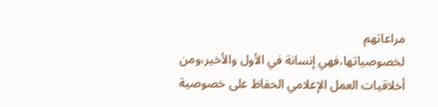مراعاتهم
لخصوصياتها،فهي إنسانة في الأول والأخير،ومن أخلاقيات العمل الإعلامي الحفاظ على خصوصية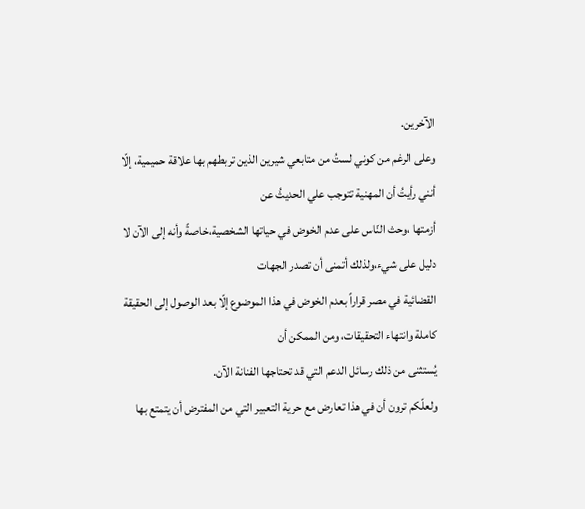الآخرين.
وعلى الرغم من كوني لستُ من متابعي شيرين الذين تربطهم بها علاقة حميمية، إلّا أنني رأيتُ أن المهنية تتوجب علي الحديثُ عن
أزمتها ،وحث النّاس على عدم الخوض في حياتها الشخصية،خاصةً وأنه إلى الآن لا دليل على شيء،ولذلك أتمنى أن تصدر الجهات
القضائية في مصر قراراً بعدم الخوض في هذا الموضوع إلّا بعد الوصول إلى الحقيقة كاملة وانتهاء التحقيقات، ومن الممكن أن
يُستثنى من ذلك رسائل الدعم التي قد تحتاجها الفنانة الآن.
ولعلّكم ترون أن في هذا تعارض مع حرية التعبير التي من المفترض أن يتمتع بها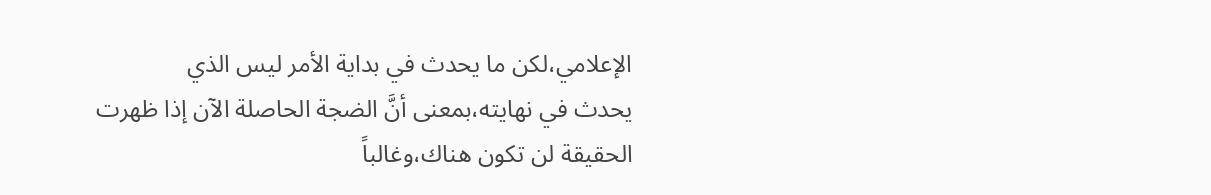الإعلامي،لكن ما يحدث في بداية الأمر ليس الذي
يحدث في نهايته،بمعنى أنَّ الضجة الحاصلة الآن إذا ظهرت الحقيقة لن تكون هناك،وغالباً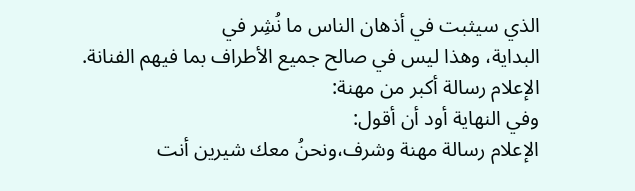الذي سيثبت في أذهان الناس ما نُشِر في
البداية، وهذا ليس في صالح جميع الأطراف بما فيهم الفنانة.
الإعلام رسالة أكبر من مهنة:
وفي النهاية أود أن أقول:
الإعلام رسالة مهنة وشرف،ونحنُ معك شيرين أنت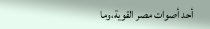أحد أصوات مصر القوية،وما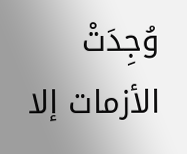وُجِدَتْ الأزمات إلا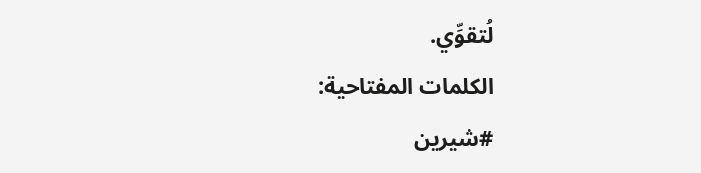لُتقوِّي.
الكلمات المفتاحية:
#شيرين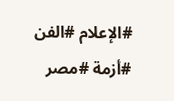#الإعلام #الفن #أزمة #مصر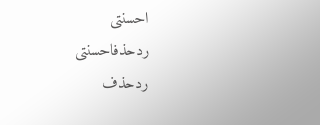احسنتى
ردحذفاحسنتى
ردحذف